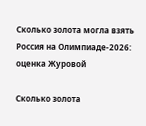Сколько золота могла взять Россия на Олимпиаде‑2026: оценка Журовой

Сколько золота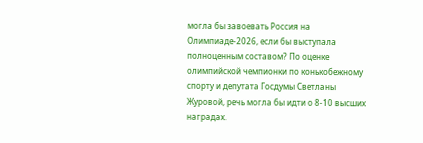могла бы завоевать Россия на Олимпиаде‑2026, если бы выступала полноценным составом? По оценке олимпийской чемпионки по конькобежному спорту и депутата Госдумы Светланы Журовой, речь могла бы идти о 8-10 высших наградах.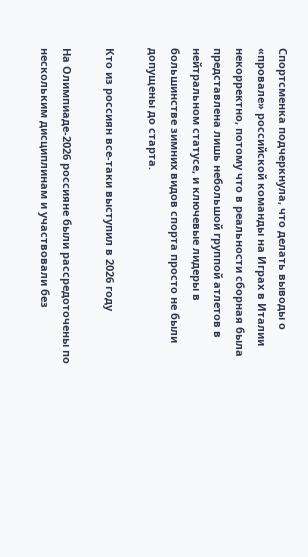Спортсменка подчеркнула, что делать выводы о «провале» российской команды на Играх в Италии некорректно, потому что в реальности сборная была представлена лишь небольшой группой атлетов в нейтральном статусе, и ключевые лидеры в большинстве зимних видов спорта просто не были допущены до старта.

Кто из россиян все-таки выступил в 2026 году

На Олимпиаде‑2026 россияне были рассредоточены по нескольким дисциплинам и участвовали без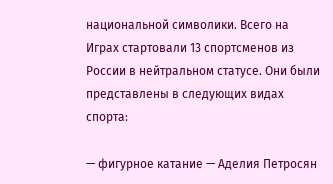национальной символики. Всего на Играх стартовали 13 спортсменов из России в нейтральном статусе. Они были представлены в следующих видах спорта:

— фигурное катание — Аделия Петросян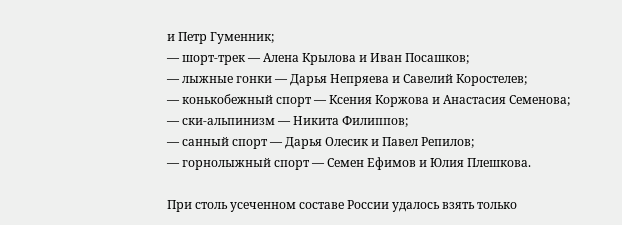и Петр Гуменник;
— шорт‑трек — Алена Крылова и Иван Посашков;
— лыжные гонки — Дарья Непряева и Савелий Коростелев;
— конькобежный спорт — Ксения Коржова и Анастасия Семенова;
— ски‑альпинизм — Никита Филиппов;
— санный спорт — Дарья Олесик и Павел Репилов;
— горнолыжный спорт — Семен Ефимов и Юлия Плешкова.

При столь усеченном составе России удалось взять только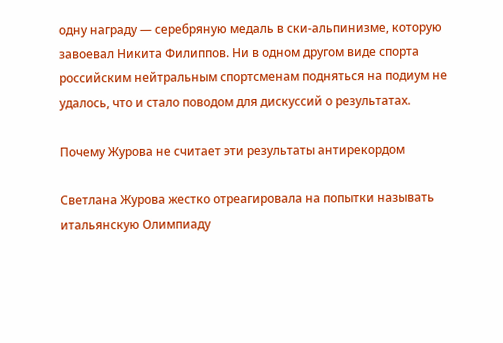одну награду — серебряную медаль в ски‑альпинизме, которую завоевал Никита Филиппов. Ни в одном другом виде спорта российским нейтральным спортсменам подняться на подиум не удалось, что и стало поводом для дискуссий о результатах.

Почему Журова не считает эти результаты антирекордом

Светлана Журова жестко отреагировала на попытки называть итальянскую Олимпиаду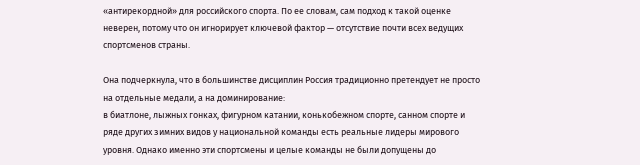«антирекордной» для российского спорта. По ее словам, сам подход к такой оценке неверен, потому что он игнорирует ключевой фактор — отсутствие почти всех ведущих спортсменов страны.

Она подчеркнула, что в большинстве дисциплин Россия традиционно претендует не просто на отдельные медали, а на доминирование:
в биатлоне, лыжных гонках, фигурном катании, конькобежном спорте, санном спорте и ряде других зимних видов у национальной команды есть реальные лидеры мирового уровня. Однако именно эти спортсмены и целые команды не были допущены до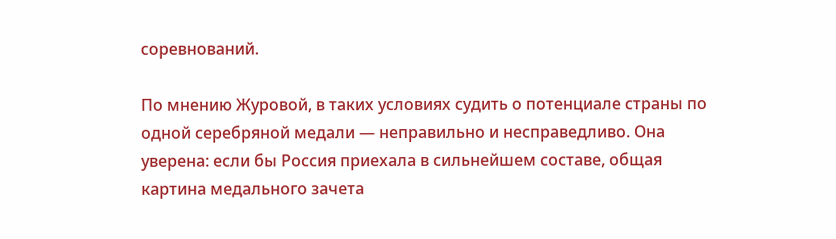соревнований.

По мнению Журовой, в таких условиях судить о потенциале страны по одной серебряной медали — неправильно и несправедливо. Она уверена: если бы Россия приехала в сильнейшем составе, общая картина медального зачета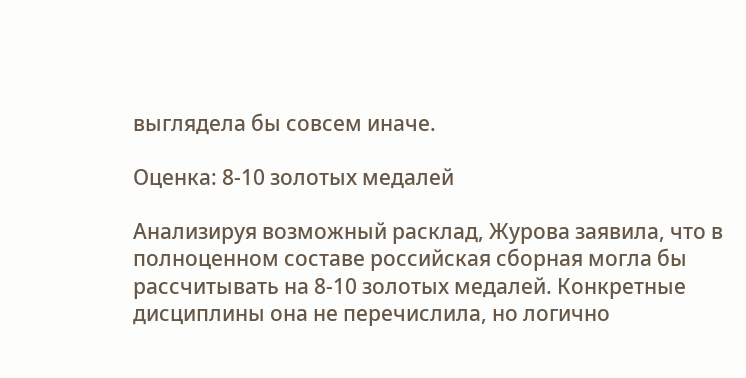выглядела бы совсем иначе.

Оценка: 8-10 золотых медалей

Анализируя возможный расклад, Журова заявила, что в полноценном составе российская сборная могла бы рассчитывать на 8-10 золотых медалей. Конкретные дисциплины она не перечислила, но логично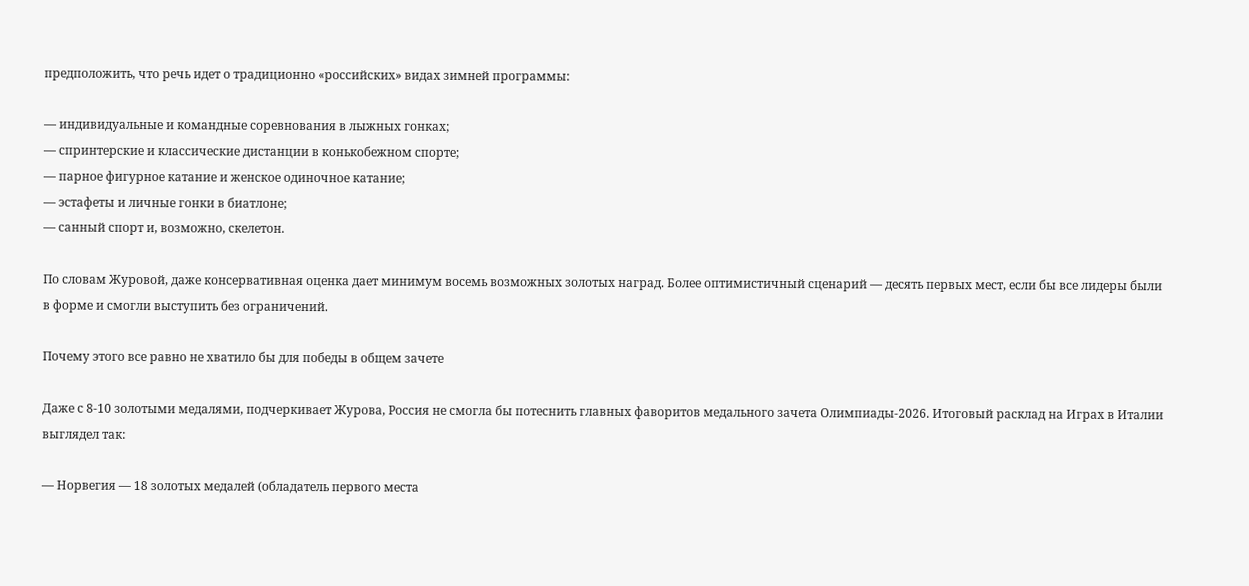предположить, что речь идет о традиционно «российских» видах зимней программы:

— индивидуальные и командные соревнования в лыжных гонках;
— спринтерские и классические дистанции в конькобежном спорте;
— парное фигурное катание и женское одиночное катание;
— эстафеты и личные гонки в биатлоне;
— санный спорт и, возможно, скелетон.

По словам Журовой, даже консервативная оценка дает минимум восемь возможных золотых наград. Более оптимистичный сценарий — десять первых мест, если бы все лидеры были в форме и смогли выступить без ограничений.

Почему этого все равно не хватило бы для победы в общем зачете

Даже с 8-10 золотыми медалями, подчеркивает Журова, Россия не смогла бы потеснить главных фаворитов медального зачета Олимпиады‑2026. Итоговый расклад на Играх в Италии выглядел так:

— Норвегия — 18 золотых медалей (обладатель первого места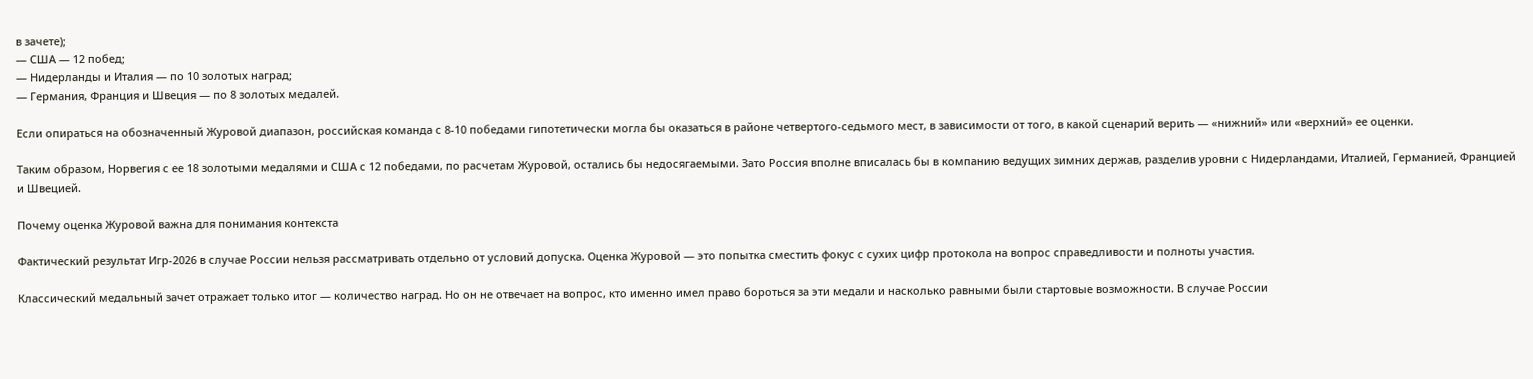в зачете);
— США — 12 побед;
— Нидерланды и Италия — по 10 золотых наград;
— Германия, Франция и Швеция — по 8 золотых медалей.

Если опираться на обозначенный Журовой диапазон, российская команда с 8-10 победами гипотетически могла бы оказаться в районе четвертого-седьмого мест, в зависимости от того, в какой сценарий верить — «нижний» или «верхний» ее оценки.

Таким образом, Норвегия с ее 18 золотыми медалями и США с 12 победами, по расчетам Журовой, остались бы недосягаемыми. Зато Россия вполне вписалась бы в компанию ведущих зимних держав, разделив уровни с Нидерландами, Италией, Германией, Францией и Швецией.

Почему оценка Журовой важна для понимания контекста

Фактический результат Игр‑2026 в случае России нельзя рассматривать отдельно от условий допуска. Оценка Журовой — это попытка сместить фокус с сухих цифр протокола на вопрос справедливости и полноты участия.

Классический медальный зачет отражает только итог — количество наград. Но он не отвечает на вопрос, кто именно имел право бороться за эти медали и насколько равными были стартовые возможности. В случае России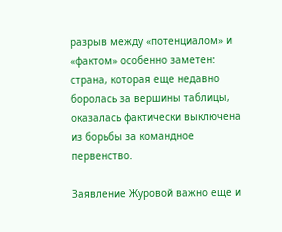разрыв между «потенциалом» и «фактом» особенно заметен: страна, которая еще недавно боролась за вершины таблицы, оказалась фактически выключена из борьбы за командное первенство.

Заявление Журовой важно еще и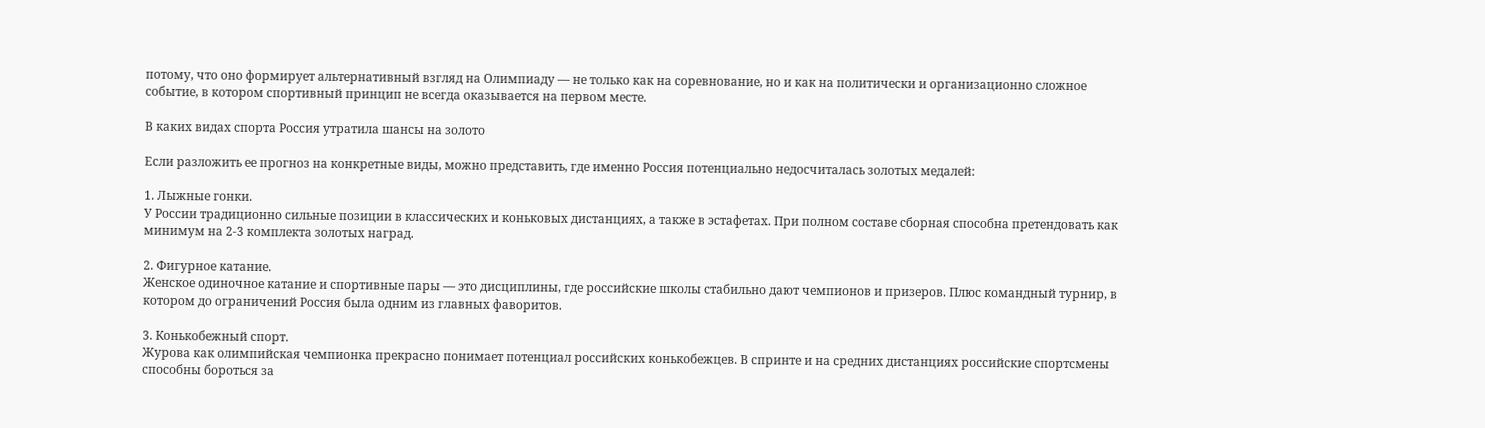потому, что оно формирует альтернативный взгляд на Олимпиаду — не только как на соревнование, но и как на политически и организационно сложное событие, в котором спортивный принцип не всегда оказывается на первом месте.

В каких видах спорта Россия утратила шансы на золото

Если разложить ее прогноз на конкретные виды, можно представить, где именно Россия потенциально недосчиталась золотых медалей:

1. Лыжные гонки.
У России традиционно сильные позиции в классических и коньковых дистанциях, а также в эстафетах. При полном составе сборная способна претендовать как минимум на 2-3 комплекта золотых наград.

2. Фигурное катание.
Женское одиночное катание и спортивные пары — это дисциплины, где российские школы стабильно дают чемпионов и призеров. Плюс командный турнир, в котором до ограничений Россия была одним из главных фаворитов.

3. Конькобежный спорт.
Журова как олимпийская чемпионка прекрасно понимает потенциал российских конькобежцев. В спринте и на средних дистанциях российские спортсмены способны бороться за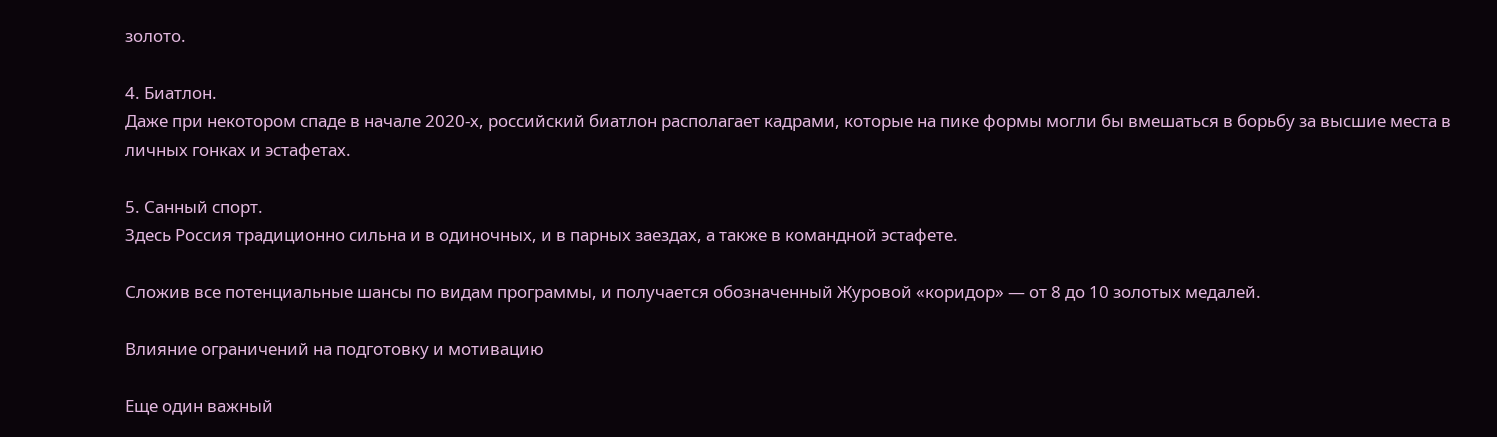золото.

4. Биатлон.
Даже при некотором спаде в начале 2020-х, российский биатлон располагает кадрами, которые на пике формы могли бы вмешаться в борьбу за высшие места в личных гонках и эстафетах.

5. Санный спорт.
Здесь Россия традиционно сильна и в одиночных, и в парных заездах, а также в командной эстафете.

Сложив все потенциальные шансы по видам программы, и получается обозначенный Журовой «коридор» — от 8 до 10 золотых медалей.

Влияние ограничений на подготовку и мотивацию

Еще один важный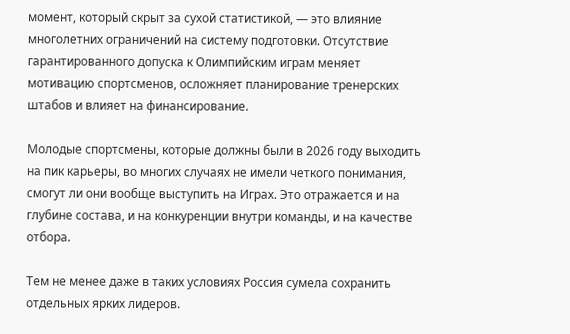момент, который скрыт за сухой статистикой, — это влияние многолетних ограничений на систему подготовки. Отсутствие гарантированного допуска к Олимпийским играм меняет мотивацию спортсменов, осложняет планирование тренерских штабов и влияет на финансирование.

Молодые спортсмены, которые должны были в 2026 году выходить на пик карьеры, во многих случаях не имели четкого понимания, смогут ли они вообще выступить на Играх. Это отражается и на глубине состава, и на конкуренции внутри команды, и на качестве отбора.

Тем не менее даже в таких условиях Россия сумела сохранить отдельных ярких лидеров.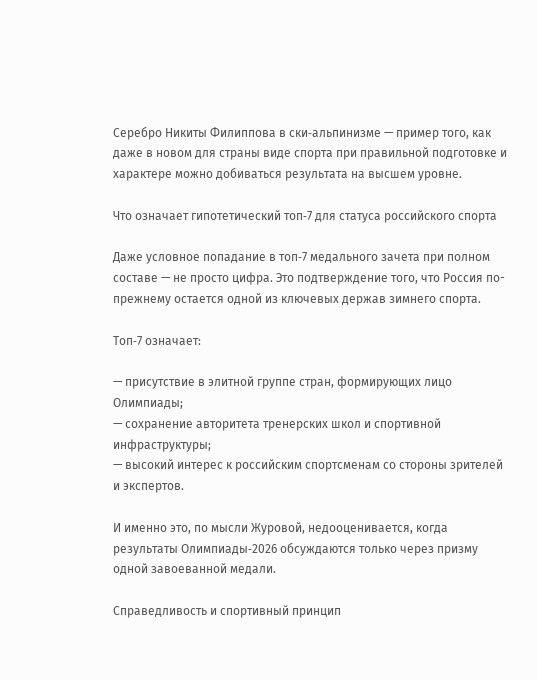Серебро Никиты Филиппова в ски‑альпинизме — пример того, как даже в новом для страны виде спорта при правильной подготовке и характере можно добиваться результата на высшем уровне.

Что означает гипотетический топ‑7 для статуса российского спорта

Даже условное попадание в топ‑7 медального зачета при полном составе — не просто цифра. Это подтверждение того, что Россия по-прежнему остается одной из ключевых держав зимнего спорта.

Топ‑7 означает:

— присутствие в элитной группе стран, формирующих лицо Олимпиады;
— сохранение авторитета тренерских школ и спортивной инфраструктуры;
— высокий интерес к российским спортсменам со стороны зрителей и экспертов.

И именно это, по мысли Журовой, недооценивается, когда результаты Олимпиады‑2026 обсуждаются только через призму одной завоеванной медали.

Справедливость и спортивный принцип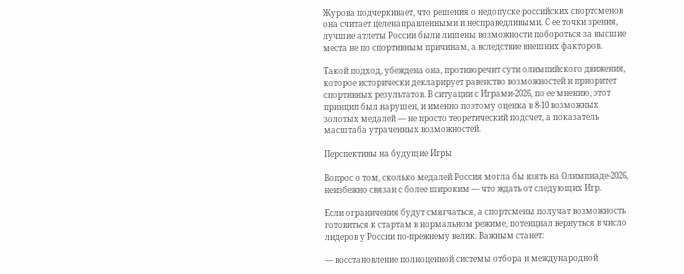Журова подчеркивает, что решения о недопуске российских спортсменов она считает целенаправленными и несправедливыми. С ее точки зрения, лучшие атлеты России были лишены возможности побороться за высшие места не по спортивным причинам, а вследствие внешних факторов.

Такой подход, убеждена она, противоречит сути олимпийского движения, которое исторически декларирует равенство возможностей и приоритет спортивных результатов. В ситуации с Играми‑2026, по ее мнению, этот принцип был нарушен, и именно поэтому оценка в 8-10 возможных золотых медалей — не просто теоретический подсчет, а показатель масштаба утраченных возможностей.

Перспективы на будущие Игры

Вопрос о том, сколько медалей Россия могла бы взять на Олимпиаде‑2026, неизбежно связан с более широким — что ждать от следующих Игр.

Если ограничения будут смягчаться, а спортсмены получат возможность готовиться к стартам в нормальном режиме, потенциал вернуться в число лидеров у России по-прежнему велик. Важным станет:

— восстановление полноценной системы отбора и международной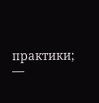практики;
—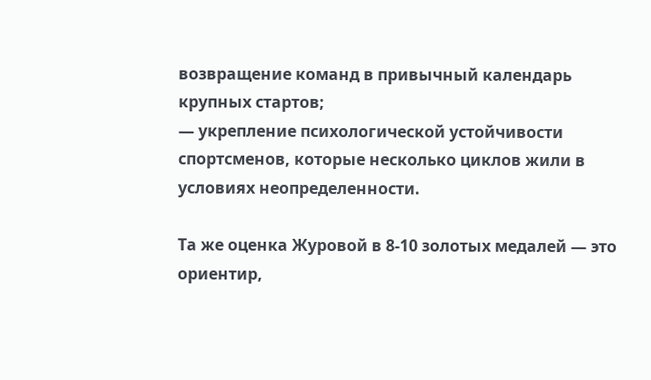возвращение команд в привычный календарь крупных стартов;
— укрепление психологической устойчивости спортсменов, которые несколько циклов жили в условиях неопределенности.

Та же оценка Журовой в 8-10 золотых медалей — это ориентир,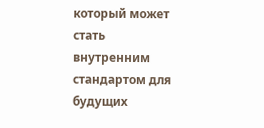который может стать внутренним стандартом для будущих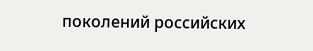поколений российских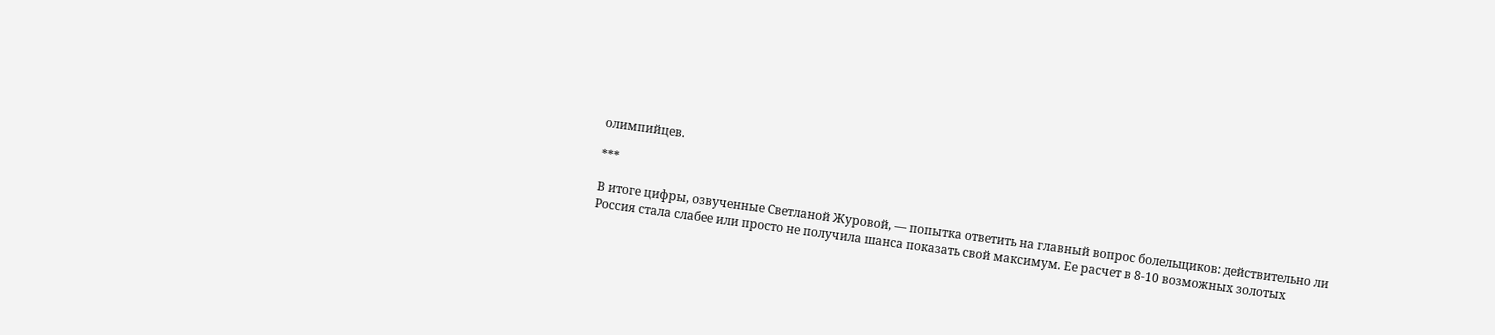олимпийцев.

***

В итоге цифры, озвученные Светланой Журовой, — попытка ответить на главный вопрос болельщиков: действительно ли Россия стала слабее или просто не получила шанса показать свой максимум. Ее расчет в 8-10 возможных золотых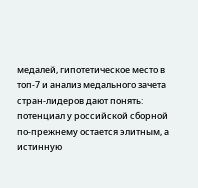медалей, гипотетическое место в топ‑7 и анализ медального зачета стран‑лидеров дают понять: потенциал у российской сборной по-прежнему остается элитным, а истинную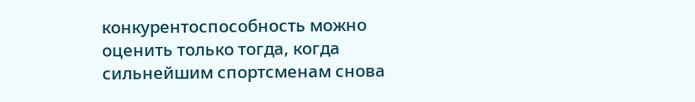конкурентоспособность можно оценить только тогда, когда сильнейшим спортсменам снова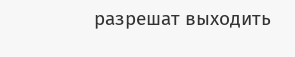разрешат выходить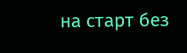на старт без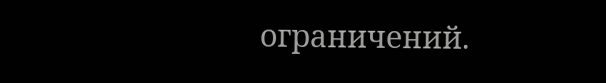ограничений.